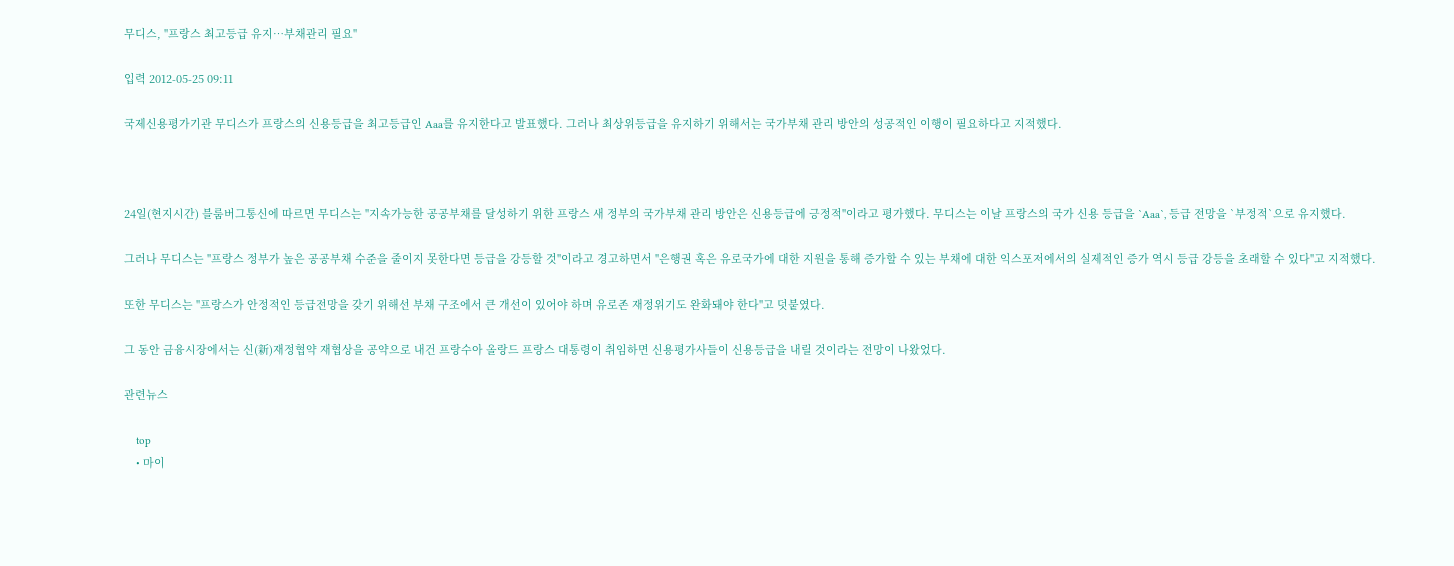무디스, "프랑스 최고등급 유지…부채관리 필요"

입력 2012-05-25 09:11

국제신용평가기관 무디스가 프랑스의 신용등급을 최고등급인 Aaa를 유지한다고 발표했다. 그러나 최상위등급을 유지하기 위해서는 국가부채 관리 방안의 성공적인 이행이 필요하다고 지적했다.



24일(현지시간) 블룸버그통신에 따르면 무디스는 "지속가능한 공공부채를 달성하기 위한 프랑스 새 정부의 국가부채 관리 방안은 신용등급에 긍정적"이라고 평가했다. 무디스는 이날 프랑스의 국가 신용 등급을 `Aaa`, 등급 전망을 `부정적`으로 유지했다.

그러나 무디스는 "프랑스 정부가 높은 공공부채 수준을 줄이지 못한다면 등급을 강등할 것"이라고 경고하면서 "은행권 혹은 유로국가에 대한 지원을 통해 증가할 수 있는 부채에 대한 익스포저에서의 실제적인 증가 역시 등급 강등을 초래할 수 있다"고 지적했다.

또한 무디스는 "프랑스가 안정적인 등급전망을 갖기 위해선 부채 구조에서 큰 개선이 있어야 하며 유로존 재정위기도 완화돼야 한다"고 덧붙였다.

그 동안 금융시장에서는 신(新)재정협약 재협상을 공약으로 내건 프랑수아 올랑드 프랑스 대통령이 취임하면 신용평가사들이 신용등급을 내릴 것이라는 전망이 나왔었다.

관련뉴스

    top
    • 마이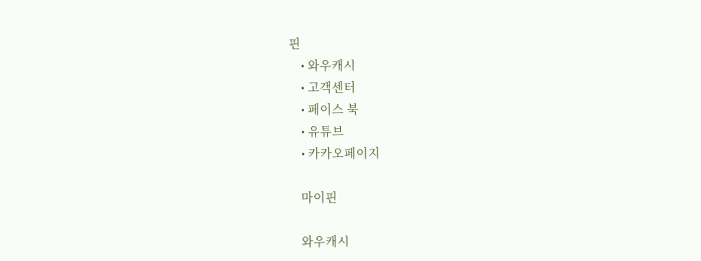핀
    • 와우캐시
    • 고객센터
    • 페이스 북
    • 유튜브
    • 카카오페이지

    마이핀

    와우캐시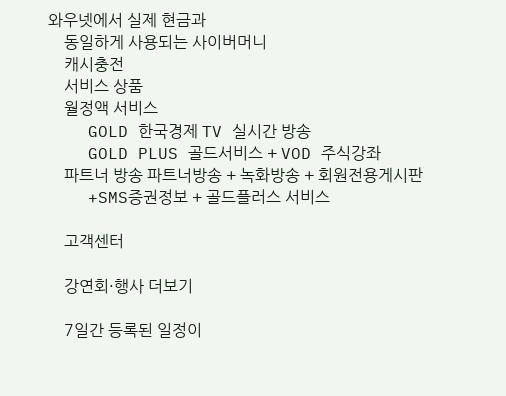와우넷에서 실제 현금과
    동일하게 사용되는 사이버머니
    캐시충전
    서비스 상품
    월정액 서비스
    GOLD 한국경제 TV 실시간 방송
    GOLD PLUS 골드서비스 + VOD 주식강좌
    파트너 방송 파트너방송 + 녹화방송 + 회원전용게시판
    +SMS증권정보 + 골드플러스 서비스

    고객센터

    강연회·행사 더보기

    7일간 등록된 일정이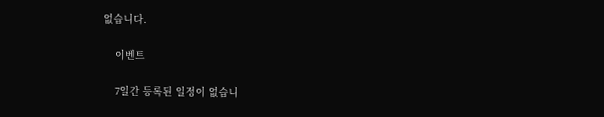없습니다.

    이벤트

    7일간 등록된 일정이 없습니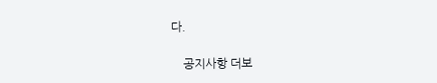다.

    공지사항 더보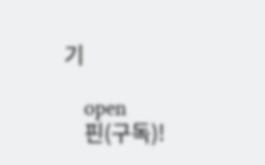기

    open
    핀(구독)!